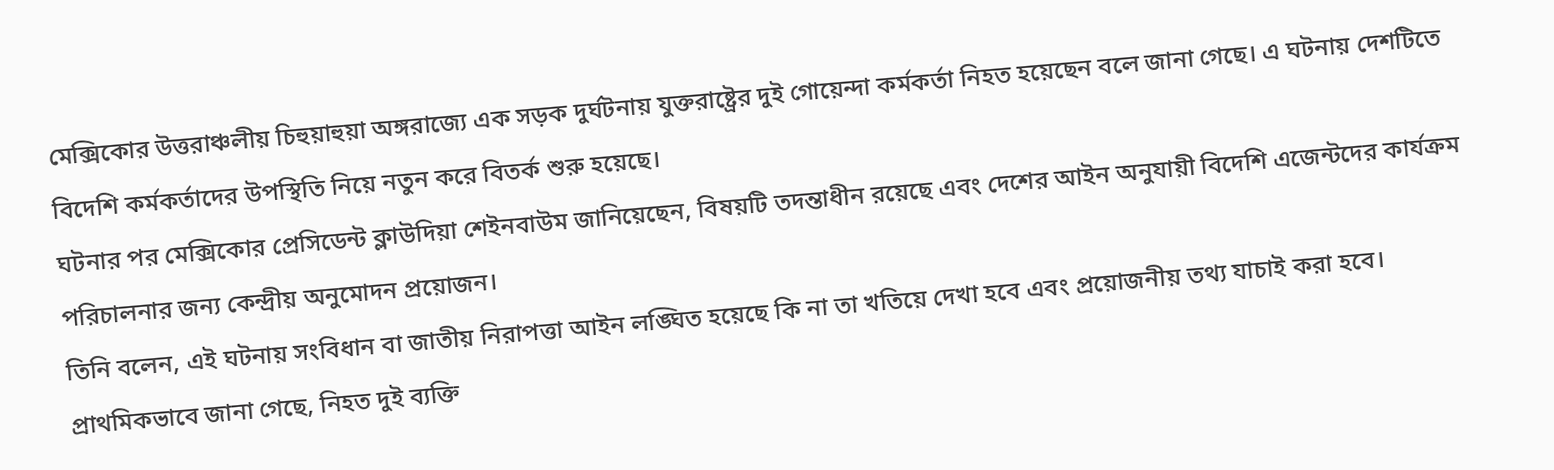মেক্সিকোর উত্তরাঞ্চলীয় চিহুয়াহুয়া অঙ্গরাজ্যে এক সড়ক দুর্ঘটনায় যুক্তরাষ্ট্রের দুই গোয়েন্দা কর্মকর্তা নিহত হয়েছেন বলে জানা গেছে। এ ঘটনায় দেশটিতে বিদেশি কর্মকর্তাদের উপস্থিতি নিয়ে নতুন করে বিতর্ক শুরু হয়েছে।
ঘটনার পর মেক্সিকোর প্রেসিডেন্ট ক্লাউদিয়া শেইনবাউম জানিয়েছেন, বিষয়টি তদন্তাধীন রয়েছে এবং দেশের আইন অনুযায়ী বিদেশি এজেন্টদের কার্যক্রম পরিচালনার জন্য কেন্দ্রীয় অনুমোদন প্রয়োজন।
তিনি বলেন, এই ঘটনায় সংবিধান বা জাতীয় নিরাপত্তা আইন লঙ্ঘিত হয়েছে কি না তা খতিয়ে দেখা হবে এবং প্রয়োজনীয় তথ্য যাচাই করা হবে।
প্রাথমিকভাবে জানা গেছে, নিহত দুই ব্যক্তি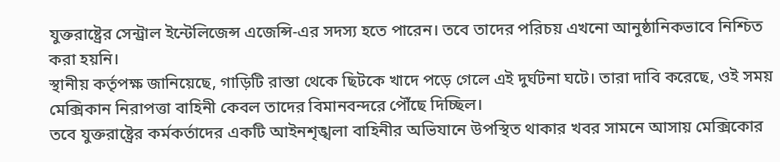যুক্তরাষ্ট্রের সেন্ট্রাল ইন্টেলিজেন্স এজেন্সি-এর সদস্য হতে পারেন। তবে তাদের পরিচয় এখনো আনুষ্ঠানিকভাবে নিশ্চিত করা হয়নি।
স্থানীয় কর্তৃপক্ষ জানিয়েছে, গাড়িটি রাস্তা থেকে ছিটকে খাদে পড়ে গেলে এই দুর্ঘটনা ঘটে। তারা দাবি করেছে, ওই সময় মেক্সিকান নিরাপত্তা বাহিনী কেবল তাদের বিমানবন্দরে পৌঁছে দিচ্ছিল।
তবে যুক্তরাষ্ট্রের কর্মকর্তাদের একটি আইনশৃঙ্খলা বাহিনীর অভিযানে উপস্থিত থাকার খবর সামনে আসায় মেক্সিকোর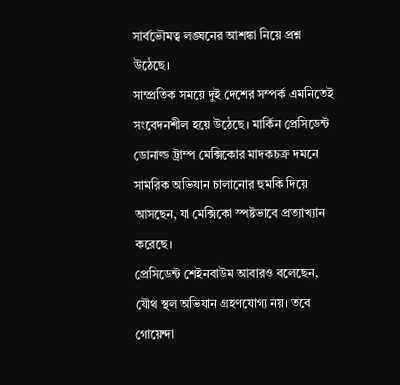সার্বভৌমত্ব লঙ্ঘনের আশঙ্কা নিয়ে প্রশ্ন উঠেছে।
সাম্প্রতিক সময়ে দুই দেশের সম্পর্ক এমনিতেই সংবেদনশীল হয়ে উঠেছে। মার্কিন প্রেসিডেন্ট ডোনাল্ড ট্রাম্প মেক্সিকোর মাদকচক্র দমনে সামরিক অভিযান চালানোর হুমকি দিয়ে আসছেন, যা মেক্সিকো স্পষ্টভাবে প্রত্যাখ্যান করেছে।
প্রেসিডেন্ট শেইনবাউম আবারও বলেছেন, যৌথ স্থল অভিযান গ্রহণযোগ্য নয়। তবে গোয়েন্দা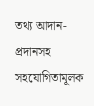তথ্য আদান-প্রদানসহ সহযোগিতামূলক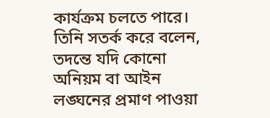কার্যক্রম চলতে পারে।
তিনি সতর্ক করে বলেন, তদন্তে যদি কোনো অনিয়ম বা আইন লঙ্ঘনের প্রমাণ পাওয়া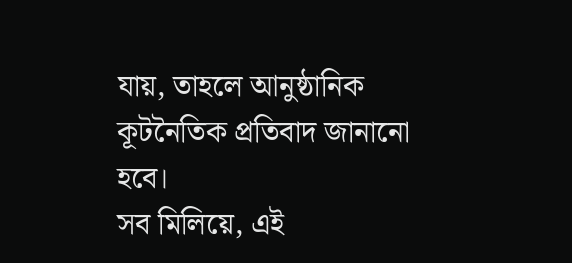যায়, তাহলে আনুষ্ঠানিক কূটনৈতিক প্রতিবাদ জানানো হবে।
সব মিলিয়ে, এই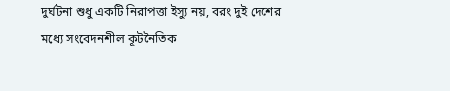দুর্ঘটনা শুধু একটি নিরাপত্তা ইস্যু নয়, বরং দুই দেশের মধ্যে সংবেদনশীল কূটনৈতিক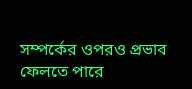সম্পর্কের ওপরও প্রভাব ফেলতে পারে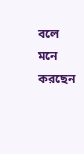বলে মনে করছেন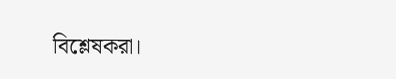বিশ্লেষকরা।